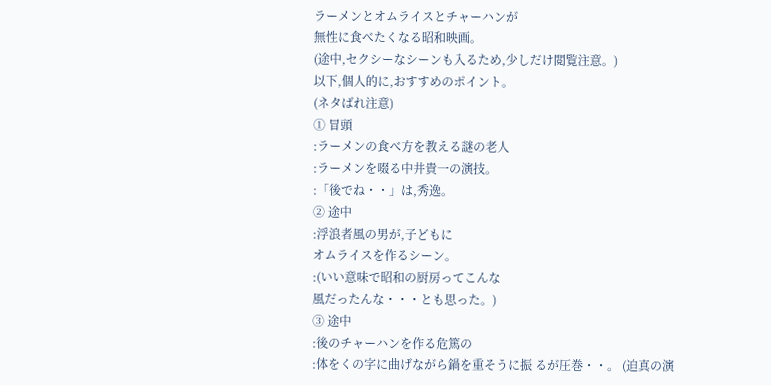ラーメンとオムライスとチャーハンが
無性に食べたくなる昭和映画。
(途中,セクシーなシーンも入るため,少しだけ閲覧注意。)
以下,個人的に,おすすめのポイント。
(ネタばれ注意)
① 冒頭
:ラーメンの食べ方を教える謎の老人
:ラーメンを啜る中井貴一の演技。
:「後でね・・」は,秀逸。
② 途中
:浮浪者風の男が,子どもに
オムライスを作るシーン。
:(いい意味で昭和の厨房ってこんな
風だったんな・・・とも思った。)
③ 途中
:後のチャーハンを作る危篤の
:体をくの字に曲げながら鍋を重そうに振 るが圧巻・・。 (迫真の演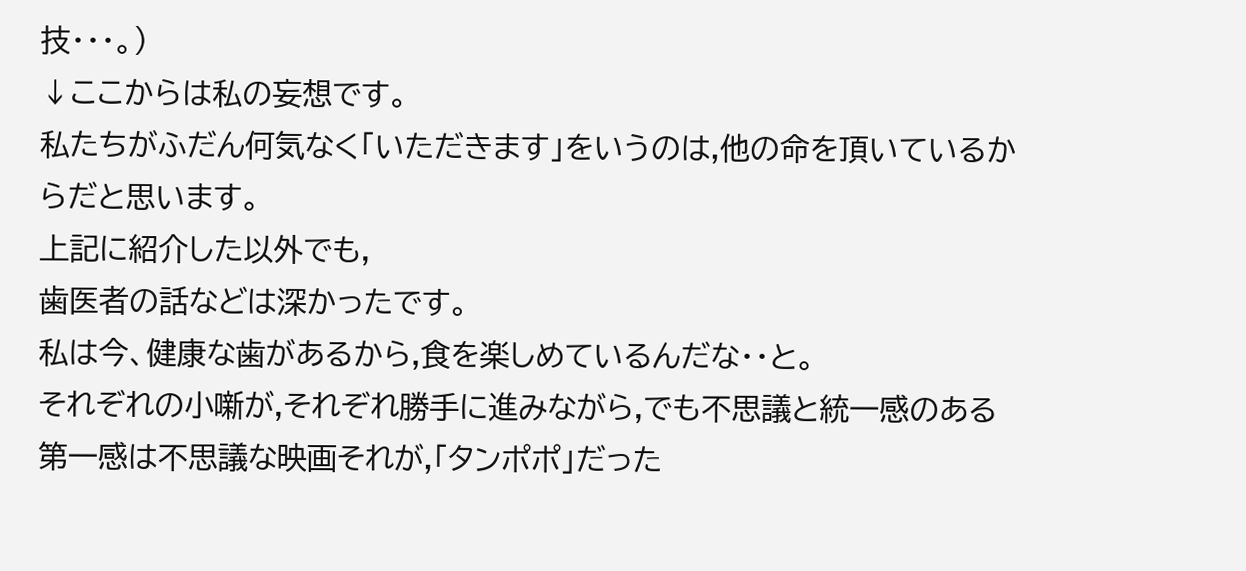技・・・。)
↓ここからは私の妄想です。
私たちがふだん何気なく「いただきます」をいうのは,他の命を頂いているからだと思います。
上記に紹介した以外でも,
歯医者の話などは深かったです。
私は今、健康な歯があるから,食を楽しめているんだな・・と。
それぞれの小噺が,それぞれ勝手に進みながら,でも不思議と統一感のある
第一感は不思議な映画それが,「タンポポ」だった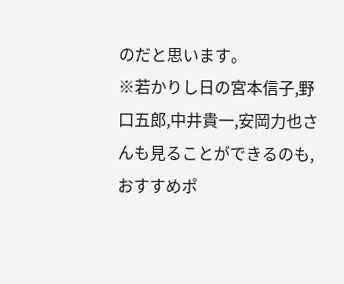のだと思います。
※若かりし日の宮本信子,野口五郎,中井貴一,安岡力也さんも見ることができるのも,おすすめポ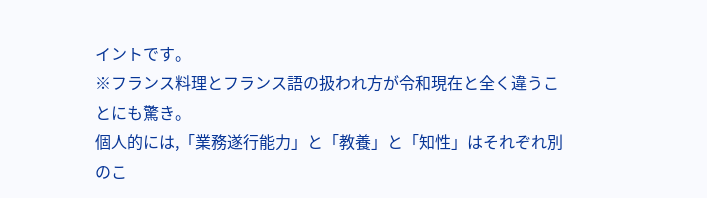イントです。
※フランス料理とフランス語の扱われ方が令和現在と全く違うことにも驚き。
個人的には,「業務遂行能力」と「教養」と「知性」はそれぞれ別のこ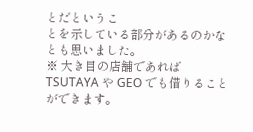とだというこ
とを示している部分があるのかなとも思いました。
※ 大き目の店舗であればTSUTAYA や GEO でも借りることができます。